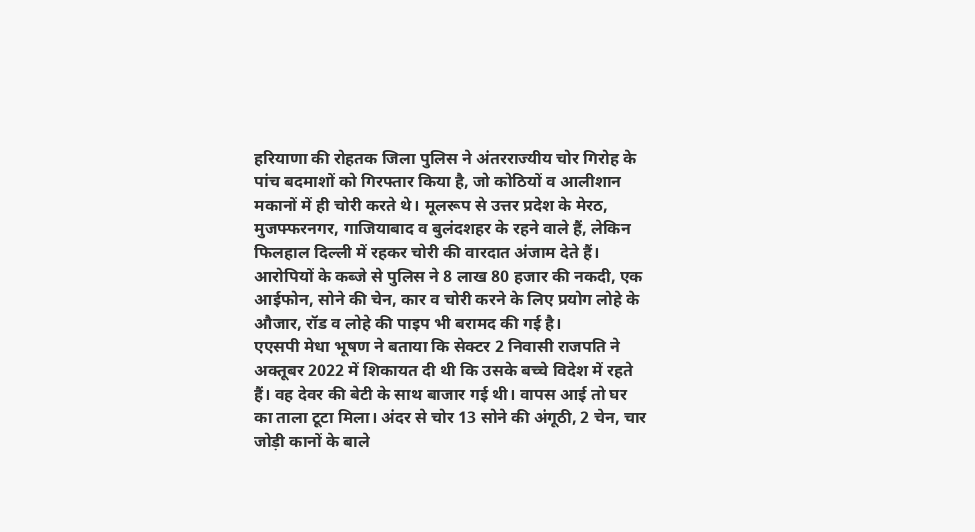हरियाणा की रोहतक जिला पुलिस ने अंतरराज्यीय चोर गिरोह के पांच बदमाशों को गिरफ्तार किया है, जो कोठियों व आलीशान मकानों में ही चोरी करते थे। मूलरूप से उत्तर प्रदेश के मेरठ, मुजफ्फरनगर, गाजियाबाद व बुलंदशहर के रहने वाले हैं, लेकिन फिलहाल दिल्ली में रहकर चोरी की वारदात अंजाम देते हैं। आरोपियों के कब्जे से पुलिस ने 8 लाख 80 हजार की नकदी, एक आईफोन, सोने की चेन, कार व चोरी करने के लिए प्रयोग लोहे के औजार, रॉड व लोहे की पाइप भी बरामद की गई है।
एएसपी मेधा भूषण ने बताया कि सेक्टर 2 निवासी राजपति ने अक्तूबर 2022 में शिकायत दी थी कि उसके बच्चे विदेश में रहते हैं। वह देवर की बेटी के साथ बाजार गई थी। वापस आई तो घर का ताला टूटा मिला। अंदर से चोर 13 सोने की अंगूठी, 2 चेन, चार जोड़ी कानों के बाले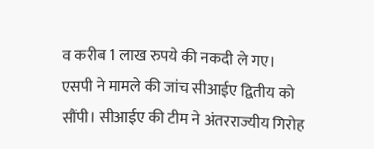व करीब 1 लाख रुपये की नकदी ले गए।
एसपी ने मामले की जांच सीआईए द्वितीय को सौंपी। सीआईए की टीम ने अंतरराज्यीय गिरोह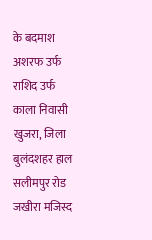के बदमाश अशरफ उर्फ राशिद उर्फ काला निवासी खुजरा, जिला बुलंदशहर हाल सलीमपुर रोड जखीरा मजिस्द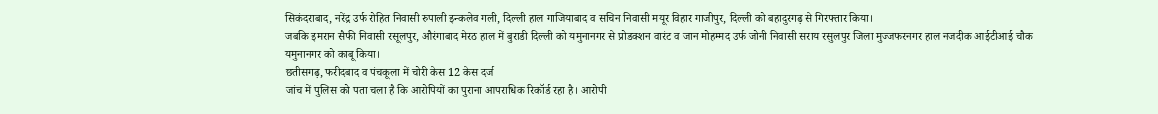सिकंदराबाद, नरेंद्र उर्फ रोहित निवासी रुपाली इन्कलेव गली, दिल्ली हाल गाजियाबाद व सचिन निवासी मयूर विहार गाजीपुर, दिल्ली को बहादुरगढ़ से गिरफ्तार किया।
जबकि इमरान सैफी निवासी रसूलपुर, औरंगाबाद मेरठ हाल में बुराडी दिल्ली को यमुनानगर से प्रोडक्शन वारंट व जान मोहम्मद उर्फ जोनी निवासी सराय रसुलपुर जिला मुज्जफरनगर हाल नजदीक आईटीआई चौक यमुनानगर को काबू किया।
छतीसगढ़, फरीदबाद व पंचकूला में चोरी केस 12 केस दर्ज
जांच में पुलिस को पता चला है कि आरोपियों का पुराना आपराधिक रिकॉर्ड रहा है। आरोपी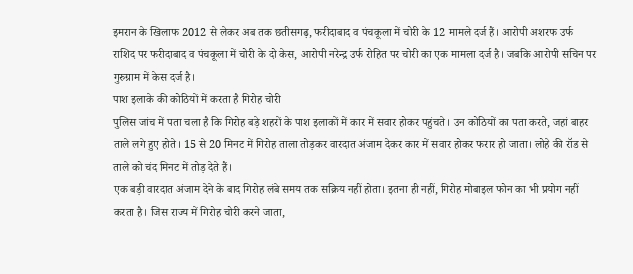इमरान के खिलाफ 2012 से लेकर अब तक छतीसगढ़, फरीदाबाद व पंचकूला में चोरी के 12 मामले दर्ज हैं। आरोपी अशरफ उर्फ राशिद पर फरीदाबाद व पंचकूला में चोरी के दो केस, आरोपी नरेन्द्र उर्फ रोहित पर चोरी का एक मामला दर्ज है। जबकि आरोपी सचिन पर गुरुग्राम में केस दर्ज है।
पाश इलाके की कोठियों में करता है गिरोह चोरी
पुलिस जांच में पता चला है कि गिरोह बड़े शहरों के पाश इलाकों में कार में सवार होकर पहुंचते। उन कोठियों का पता करते, जहां बाहर ताले लगे हुए होते। 15 से 20 मिनट में गिरोह ताला तोड़कर वारदात अंजाम देकर कार में सवार होकर फरार हो जाता। लोहे की रॉड से ताले को चंद मिनट में तोड़ देते हैं।
एक बड़ी वारदात अंजाम देने के बाद गिरोह लंबे समय तक सक्रिय नहीं होता। इतना ही नहीं, गिरोह मोबाइल फोन का भी प्रयोग नहीं करता है। जिस राज्य में गिरोह चोरी करने जाता,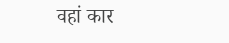वहां कार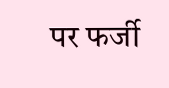पर फर्जी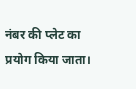नंबर की प्लेट का प्रयोग किया जाता।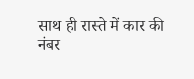साथ ही रास्ते में कार की नंबर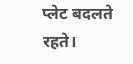प्लेट बदलते रहते।